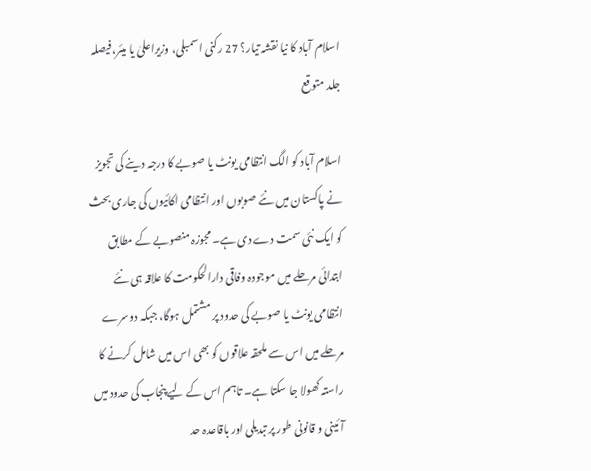اسلام آباد کا نیا نقشہ تیار؟ 27 رکنی اسمبلی، وزیراعلیٰ یا میئر،فیصلہ جلد متوقع

اسلام آباد کو الگ انتظامی یونٹ یا صوبے کا درجہ دینے کی تجویز نے پاکستان میں نئے صوبوں اور انتظامی اکائیوں کی جاری بحث کو ایک نئی سمت دے دی ہے۔ مجوزہ منصوبے کے مطابق ابتدائی مرحلے میں موجودہ وفاقی دارالحکومت کا علاقہ ہی نئے انتظامی یونٹ یا صوبے کی حدود پر مشتمل ہوگا، جبکہ دوسرے مرحلے میں اس سے ملحقہ علاقوں کو بھی اس میں شامل کرنے کا راستہ کھولا جا سکتا ہے۔ تاہم اس کے لیے پنجاب کی حدود میں آئینی و قانونی طور پر تبدیلی اور باقاعدہ حد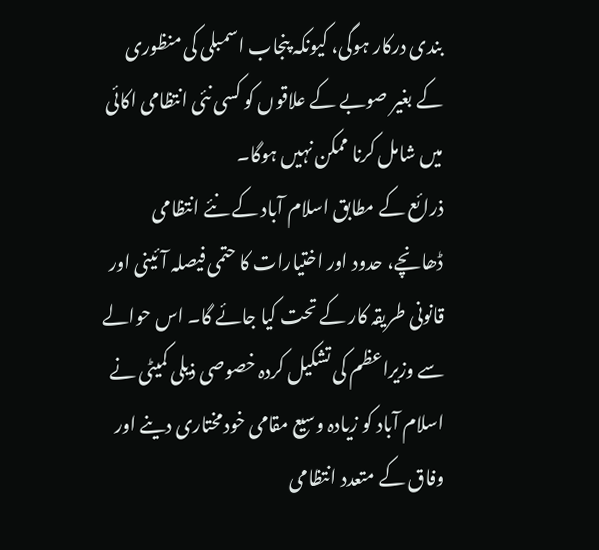بندی درکار ہوگی، کیونکہ پنجاب اسمبلی کی منظوری کے بغیر صوبے کے علاقوں کو کسی نئی انتظامی اکائی میں شامل کرنا ممکن نہیں ہوگا۔
ذرائع کے مطابق اسلام آباد کے نئے انتظامی ڈھانچے، حدود اور اختیارات کا حتمی فیصلہ آئینی اور قانونی طریقہ کار کے تحت کیا جائے گا۔ اس حوالے سے وزیراعظم کی تشکیل کردہ خصوصی ذیلی کمیٹی نے اسلام آباد کو زیادہ وسیع مقامی خودمختاری دینے اور وفاق کے متعدد انتظامی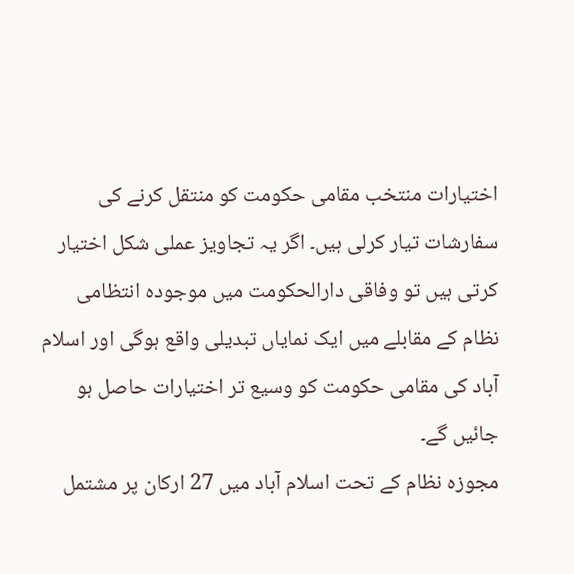اختیارات منتخب مقامی حکومت کو منتقل کرنے کی سفارشات تیار کرلی ہیں۔ اگر یہ تجاویز عملی شکل اختیار کرتی ہیں تو وفاقی دارالحکومت میں موجودہ انتظامی نظام کے مقابلے میں ایک نمایاں تبدیلی واقع ہوگی اور اسلام آباد کی مقامی حکومت کو وسیع تر اختیارات حاصل ہو جائیں گے۔
مجوزہ نظام کے تحت اسلام آباد میں 27 ارکان پر مشتمل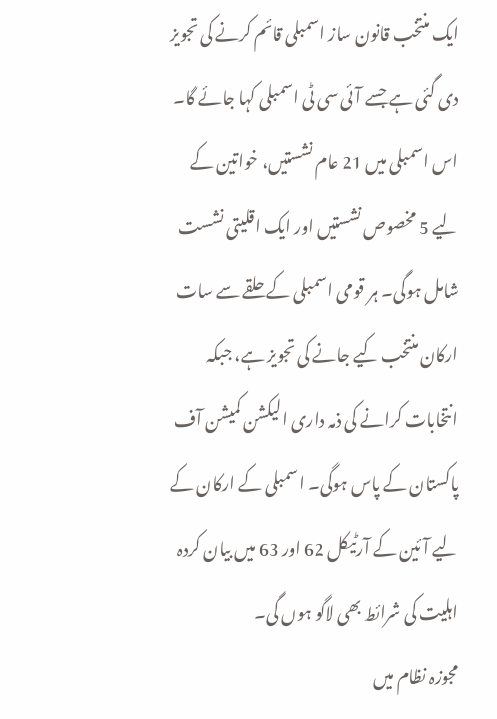ایک منتخب قانون ساز اسمبلی قائم کرنے کی تجویز دی گئی ہے جسے آئی سی ٹی اسمبلی کہا جائے گا۔ اس اسمبلی میں 21 عام نشستیں، خواتین کے لیے 5 مخصوص نشستیں اور ایک اقلیتی نشست شامل ہوگی۔ ہر قومی اسمبلی کے حلقے سے سات ارکان منتخب کیے جانے کی تجویز ہے، جبکہ انتخابات کرانے کی ذمہ داری الیکشن کمیشن آف پاکستان کے پاس ہوگی۔ اسمبلی کے ارکان کے لیے آئین کے آرٹیکل 62 اور 63 میں بیان کردہ اہلیت کی شرائط بھی لاگو ہوں گی۔
مجوزہ نظام میں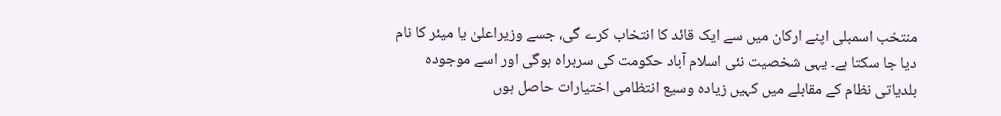منتخب اسمبلی اپنے ارکان میں سے ایک قائد کا انتخاب کرے گی، جسے وزیراعلیٰ یا میئر کا نام دیا جا سکتا ہے۔ یہی شخصیت نئی اسلام آباد حکومت کی سربراہ ہوگی اور اسے موجودہ بلدیاتی نظام کے مقابلے میں کہیں زیادہ وسیع انتظامی اختیارات حاصل ہوں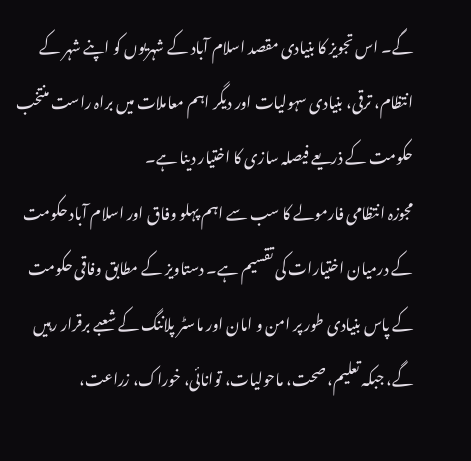گے۔ اس تجویز کا بنیادی مقصد اسلام آباد کے شہریوں کو اپنے شہر کے انتظام، ترقی، بنیادی سہولیات اور دیگر اہم معاملات میں براہ راست منتخب حکومت کے ذریعے فیصلہ سازی کا اختیار دینا ہے۔
مجوزہ انتظامی فارمولے کا سب سے اہم پہلو وفاق اور اسلام آباد حکومت کے درمیان اختیارات کی تقسیم ہے۔ دستاویز کے مطابق وفاقی حکومت کے پاس بنیادی طور پر امن و امان اور ماسٹر پلاننگ کے شعبے برقرار رہیں گے، جبکہ تعلیم، صحت، ماحولیات، توانائی، خوراک، زراعت،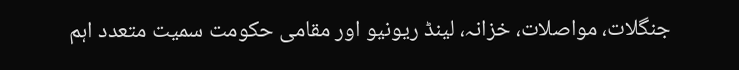جنگلات، مواصلات، خزانہ، لینڈ ریونیو اور مقامی حکومت سمیت متعدد اہم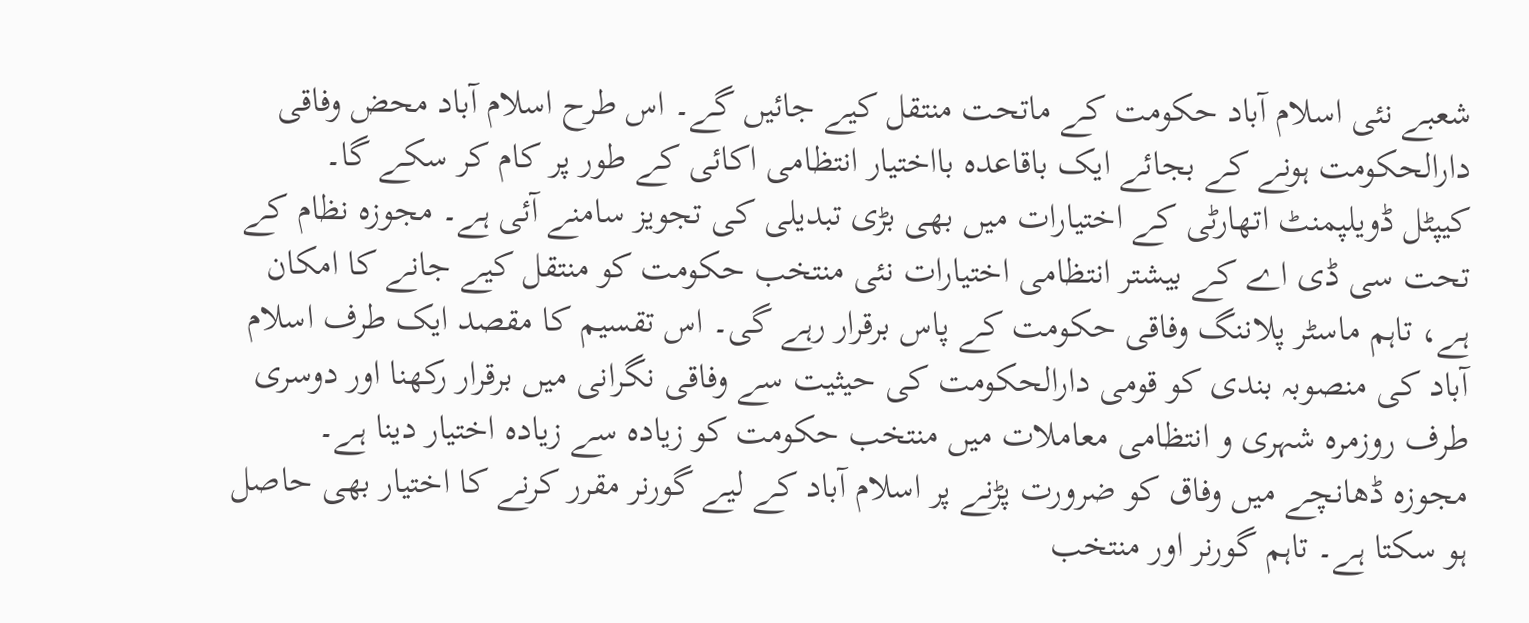شعبے نئی اسلام آباد حکومت کے ماتحت منتقل کیے جائیں گے۔ اس طرح اسلام آباد محض وفاقی دارالحکومت ہونے کے بجائے ایک باقاعدہ بااختیار انتظامی اکائی کے طور پر کام کر سکے گا۔
کیپٹل ڈویلپمنٹ اتھارٹی کے اختیارات میں بھی بڑی تبدیلی کی تجویز سامنے آئی ہے۔ مجوزہ نظام کے تحت سی ڈی اے کے بیشتر انتظامی اختیارات نئی منتخب حکومت کو منتقل کیے جانے کا امکان ہے، تاہم ماسٹر پلاننگ وفاقی حکومت کے پاس برقرار رہے گی۔ اس تقسیم کا مقصد ایک طرف اسلام آباد کی منصوبہ بندی کو قومی دارالحکومت کی حیثیت سے وفاقی نگرانی میں برقرار رکھنا اور دوسری طرف روزمرہ شہری و انتظامی معاملات میں منتخب حکومت کو زیادہ سے زیادہ اختیار دینا ہے۔
مجوزہ ڈھانچے میں وفاق کو ضرورت پڑنے پر اسلام آباد کے لیے گورنر مقرر کرنے کا اختیار بھی حاصل ہو سکتا ہے۔ تاہم گورنر اور منتخب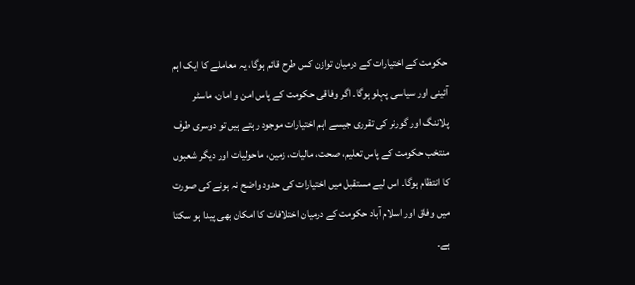حکومت کے اختیارات کے درمیان توازن کس طرح قائم ہوگا، یہ معاملے کا ایک اہم آئینی اور سیاسی پہلو ہوگا۔ اگر وفاقی حکومت کے پاس امن و امان، ماسٹر پلاننگ اور گورنر کی تقرری جیسے اہم اختیارات موجود رہتے ہیں تو دوسری طرف منتخب حکومت کے پاس تعلیم، صحت، مالیات، زمین، ماحولیات اور دیگر شعبوں کا انتظام ہوگا۔ اس لیے مستقبل میں اختیارات کی حدود واضح نہ ہونے کی صورت میں وفاق اور اسلام آباد حکومت کے درمیان اختلافات کا امکان بھی پیدا ہو سکتا ہے۔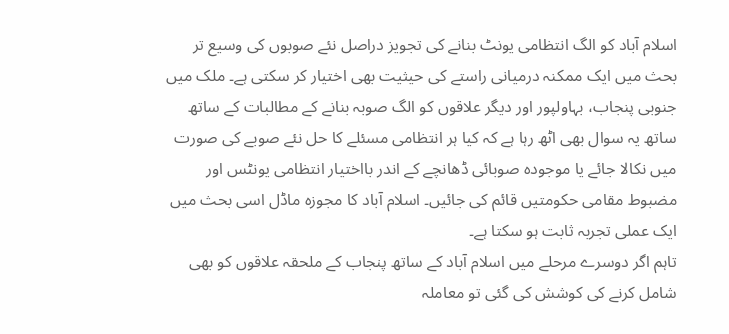اسلام آباد کو الگ انتظامی یونٹ بنانے کی تجویز دراصل نئے صوبوں کی وسیع تر بحث میں ایک ممکنہ درمیانی راستے کی حیثیت بھی اختیار کر سکتی ہے۔ ملک میں جنوبی پنجاب، بہاولپور اور دیگر علاقوں کو الگ صوبہ بنانے کے مطالبات کے ساتھ ساتھ یہ سوال بھی اٹھ رہا ہے کہ کیا ہر انتظامی مسئلے کا حل نئے صوبے کی صورت میں نکالا جائے یا موجودہ صوبائی ڈھانچے کے اندر بااختیار انتظامی یونٹس اور مضبوط مقامی حکومتیں قائم کی جائیں۔ اسلام آباد کا مجوزہ ماڈل اسی بحث میں ایک عملی تجربہ ثابت ہو سکتا ہے۔
تاہم اگر دوسرے مرحلے میں اسلام آباد کے ساتھ پنجاب کے ملحقہ علاقوں کو بھی شامل کرنے کی کوشش کی گئی تو معاملہ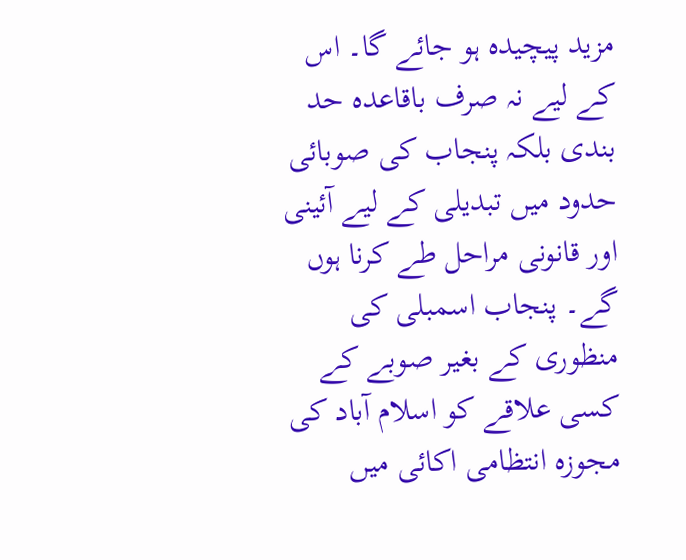مزید پیچیدہ ہو جائے گا۔ اس کے لیے نہ صرف باقاعدہ حد بندی بلکہ پنجاب کی صوبائی حدود میں تبدیلی کے لیے آئینی اور قانونی مراحل طے کرنا ہوں گے۔ پنجاب اسمبلی کی منظوری کے بغیر صوبے کے کسی علاقے کو اسلام آباد کی مجوزہ انتظامی اکائی میں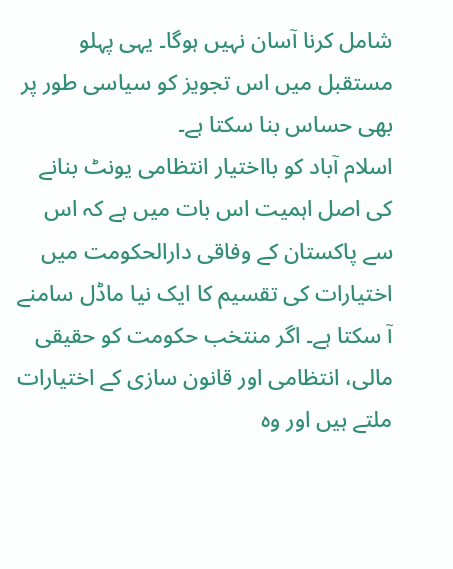شامل کرنا آسان نہیں ہوگا۔ یہی پہلو مستقبل میں اس تجویز کو سیاسی طور پر بھی حساس بنا سکتا ہے۔
اسلام آباد کو بااختیار انتظامی یونٹ بنانے کی اصل اہمیت اس بات میں ہے کہ اس سے پاکستان کے وفاقی دارالحکومت میں اختیارات کی تقسیم کا ایک نیا ماڈل سامنے آ سکتا ہے۔ اگر منتخب حکومت کو حقیقی مالی، انتظامی اور قانون سازی کے اختیارات ملتے ہیں اور وہ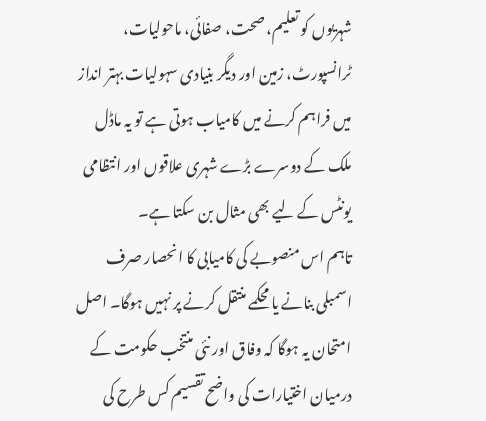شہریوں کو تعلیم، صحت، صفائی، ماحولیات، ٹرانسپورٹ، زمین اور دیگر بنیادی سہولیات بہتر انداز میں فراہم کرنے میں کامیاب ہوتی ہے تو یہ ماڈل ملک کے دوسرے بڑے شہری علاقوں اور انتظامی یونٹس کے لیے بھی مثال بن سکتا ہے۔
تاہم اس منصوبے کی کامیابی کا انحصار صرف اسمبلی بنانے یا محکمے منتقل کرنے پر نہیں ہوگا۔ اصل امتحان یہ ہوگا کہ وفاق اور نئی منتخب حکومت کے درمیان اختیارات کی واضح تقسیم کس طرح کی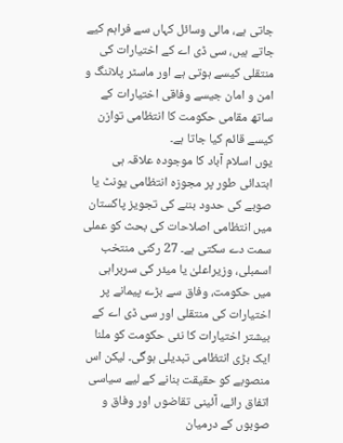جاتی ہے، مالی وسائل کہاں سے فراہم کیے جاتے ہیں، سی ڈی اے کے اختیارات کی منتقلی کیسے ہوتی ہے اور ماسٹر پلاننگ و امن و امان جیسے وفاقی اختیارات کے ساتھ مقامی حکومت کا انتظامی توازن کیسے قائم کیا جاتا ہے۔
یوں اسلام آباد کا موجودہ علاقہ ہی ابتدائی طور پر مجوزہ انتظامی یونٹ یا صوبے کی حدود بننے کی تجویز پاکستان میں انتظامی اصلاحات کی بحث کو عملی سمت دے سکتی ہے۔ 27 رکنی منتخب اسمبلی، وزیراعلیٰ یا میئر کی سربراہی میں حکومت، وفاق سے بڑے پیمانے پر اختیارات کی منتقلی اور سی ڈی اے کے بیشتر اختیارات کا نئی حکومت کو ملنا ایک بڑی انتظامی تبدیلی ہوگی۔ لیکن اس منصوبے کو حقیقت بنانے کے لیے سیاسی اتفاق رائے، آئینی تقاضوں اور وفاق و صوبوں کے درمیان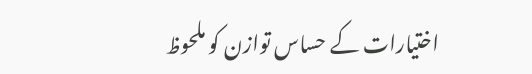اختیارات کے حساس توازن کو ملحوظ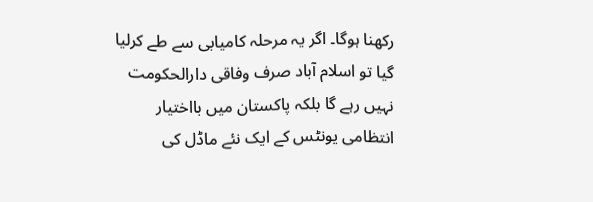رکھنا ہوگا۔ اگر یہ مرحلہ کامیابی سے طے کرلیا گیا تو اسلام آباد صرف وفاقی دارالحکومت نہیں رہے گا بلکہ پاکستان میں بااختیار انتظامی یونٹس کے ایک نئے ماڈل کی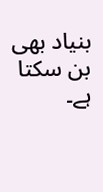بنیاد بھی بن سکتا ہے۔